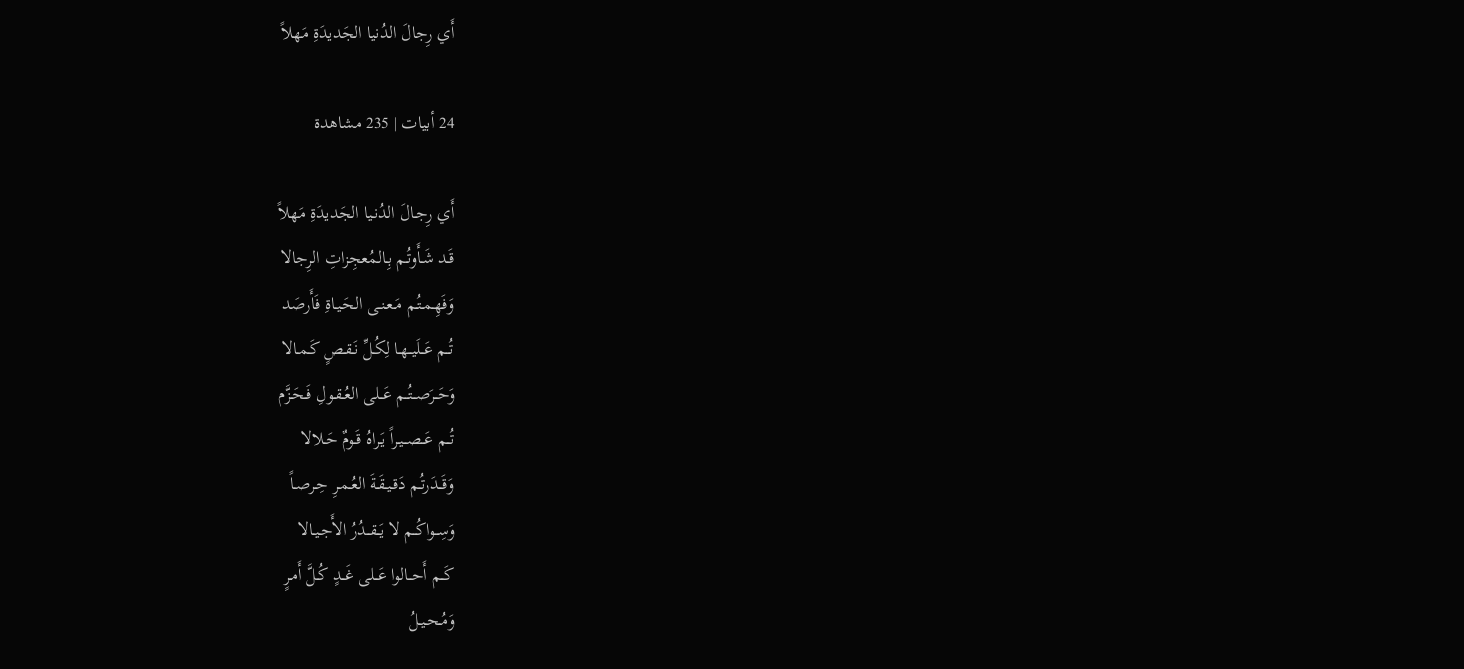أَي رِجالَ الدُنيا الجَديدَةِ مَهلاً

24 أبيات | 235 مشاهدة

أَي رِجـالَ الدُنـيا الجَديدَةِ مَهلاً
قَـد شَـأَوتُـم بِـالمُعجِزاتِ الرِجالا
وَفَهِـمـتُـم مَـعـنـى الحَـيـاةِ فَأَرصَد
تُــم عَــلَيــهـا لِكُـلِّ نَـقـصٍ كَـمـالا
وَحَــرَصــتُــم عَــلى العُـقـولِ فَـحَـزَّم
تُــم عَــصــيـراً يَـراهُ قَـومٌ حَـلالا
وَقَــدَرتُـم دَقـيـقَـةَ العُـمـرِ حِـرصـاً
وَسِــواكُــم لا يَــقــدُرُ الأَجـيـالا
كَــم أَحــالوا عَــلى غَــدٍ كُـلَّ أَمـرٍ
وَمُـحـيـلُ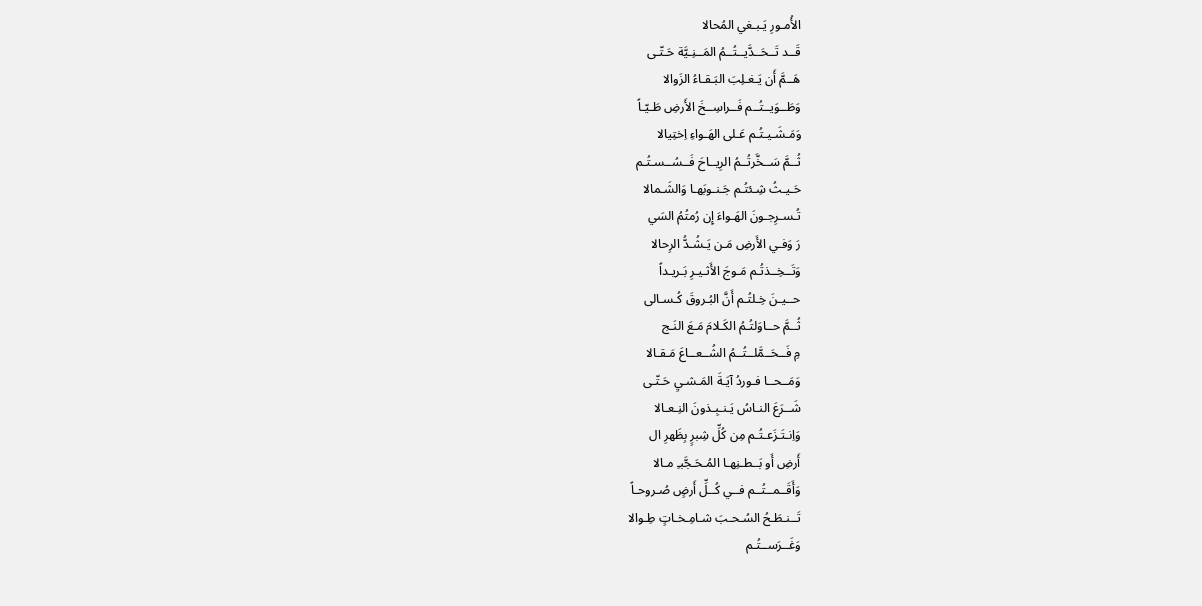الأُمـورِ يَـبـغي المُحالا
قَــد تَــحَــدَّيــتُــمُ المَــنِـيَّة حَـتّـى
هَــمَّ أَن يَـغـلِبَ البَـقـاءُ الزَوالا
وَطَــوَيــتُــم فَــراسِــخَ الأَرضِ طَـيّـاً
وَمَـشَـيـتُـم عَـلى الهَـواءِ اِختِيالا
ثُــمَّ سَــخَّرتُــمُ الرِيــاحَ فَــسُــسـتُـم
حَـيـثُ شِـئتُـم جَـنـوبَهـا وَالشَـمالا
تُـسـرِجـونَ الهَـواءَ إِن رُمتُمُ السَي
رَ وَفـي الأَرضِ مَـن يَـشُـدُّ الرِحالا
وَتَــخِــذتُـم مَـوجَ الأَثـيـرِ بَـريـداً
حــيـنَ خِـلتُـم أَنَّ البُـروقَ كُـسـالى
ثُــمَّ حــاوَلتُـمُ الكَـلامَ مَـعَ النَـج
مِ فَــحَــمَّلــتُــمُ الشُــعــاعَ مَـقـالا
وَمَــحــا فـوردُ آيَـةَ المَـشـيِ حَـتّـى
شَــرَعَ النـاسُ يَـنـبِـذونَ النِـعـالا
وَاِنـتَـزَعـتُـم مِن كُلِّ شِبرٍ بِظَهرِ ال
أَرضِ أَو بَــطـنِهـا المُـحَـجَّبـِ مـالا
وَأَقَــمــتُــم فــي كُــلِّ أَرضٍ صُـروحـاً
تَــنـطَـحُ السُـحـبَ شـامِـخـاتٍ طِـوالا
وَغَــرَســتُـم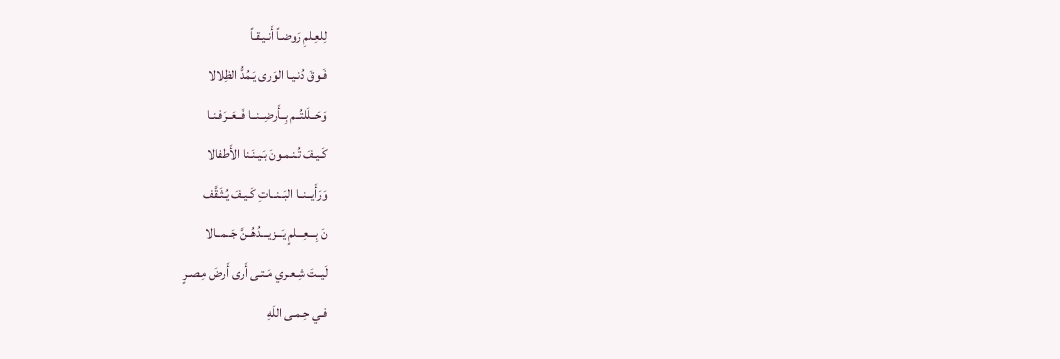لِلعِـلمِ رَوضـاً أَنـيـقـاً
فَـوقَ دُنـيـا الوَرى يَـمُدُّ الظِلالا
وَحَــلَلتُــم بِــأَرضِــنــا فَــعَــرَفـنـا
كَـيـفَ تُـنـمـونَ بَـيـنَـنا الأَطفالا
وَرَأَيــنــا البَــنــاتِ كَـيـفَ يُـثَـقَّف
نَ بِـــعِـــلمٍ يَـــزيـــدُهُــنَّ جَــمــالا
لَيــتَ شِـعـري مَـتـى أَرى أَرضَ مِـصـرٍ
فـي حِـمـى اللَهِ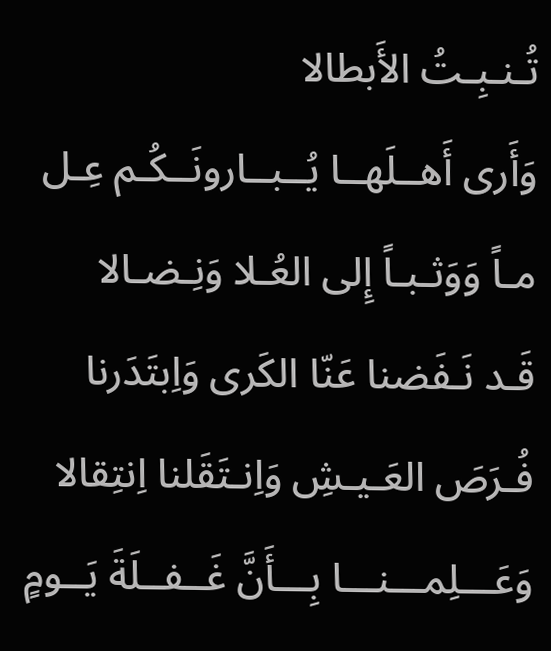تُـنـبِـتُ الأَبطالا
وَأَرى أَهــلَهــا يُــبــارونَــكُـم عِـل
مـاً وَوَثـبـاً إِلى العُـلا وَنِـضـالا
قَـد نَـفَضنا عَنّا الكَرى وَاِبتَدَرنا
فُـرَصَ العَـيـشِ وَاِنـتَقَلنا اِنتِقالا
وَعَـــلِمـــنـــا بِـــأَنَّ غَــفــلَةَ يَــومٍ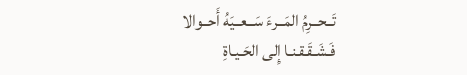تَــحــرِمُ المَــرءَ سَــعــيَهُ أَحــوالا
فَـشَـقَـقـنـا إِلى الحَـيـاةِ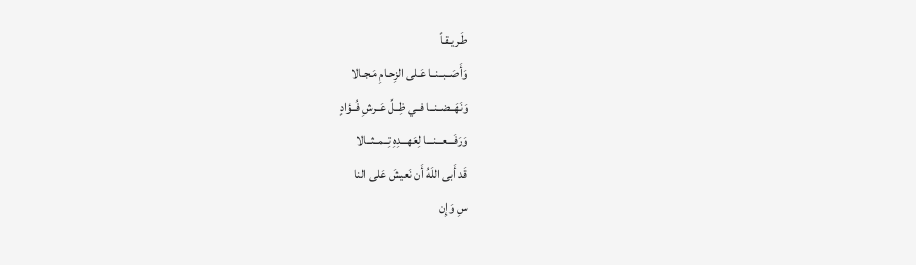طَـريـقـاً
وَأَصَــبــنــا عَـلى الزِحـامِ مَـجـالا
وَنَهَــضــنــا فــي ظِــلِّ عَــرشِ فُــؤادٍ
وَرَفَـــعـــنـــا لِعَهـــدِهِ تِــمــثــالا
قَد أَبى اللَهُ أَن نَعيشَ عَلى النا
سِ وَإِن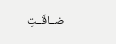ضــاقَــتِ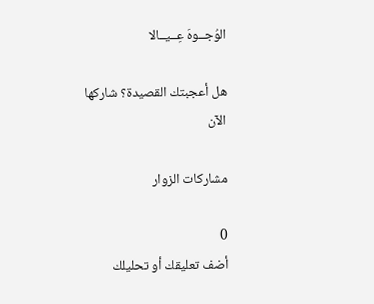الوُجــوهَ عِــيــالا

هل أعجبتك القصيدة؟ شاركها الآن

مشاركات الزوار

0
أضف تعليقك أو تحليلك